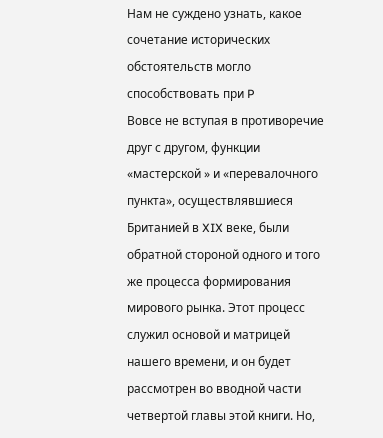Нам не суждено узнать, какое сочетание исторических обстоятельств могло способствовать при P
Вовсе не вступая в противоречие друг с другом, функции «мастерской » и «перевалочного пункта», осуществлявшиеся Британией в XIX веке, были обратной стороной одного и того же процесса формирования мирового рынка. Этот процесс служил основой и матрицей нашего времени, и он будет рассмотрен во вводной части четвертой главы этой книги. Но,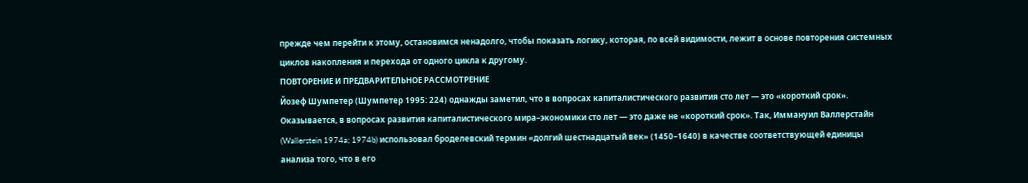прежде чем перейти к этому, остановимся ненадолго, чтобы показать логику, которая, по всей видимости, лежит в основе повторения системных циклов накопления и перехода от одного цикла к другому.
ПОВТОРЕНИЕ И ПРЕДВАРИТЕЛЬНОЕ РАССМОТРЕНИЕ
Йозеф Шумпетер (Шумпетер 1995: 224) однажды заметил, что в вопросах капиталистического развития сто лет — это «короткий срок». Оказывается, в вопросах развития капиталистического мира–экономики сто лет — это даже не «короткий срок». Так, Иммануил Валлерстайн (Wallerstein 1974a; 1974b) использовал броделевский термин «долгий шестнадцатый век» (1450–1640) в качестве соответствующей единицы анализа того, что в его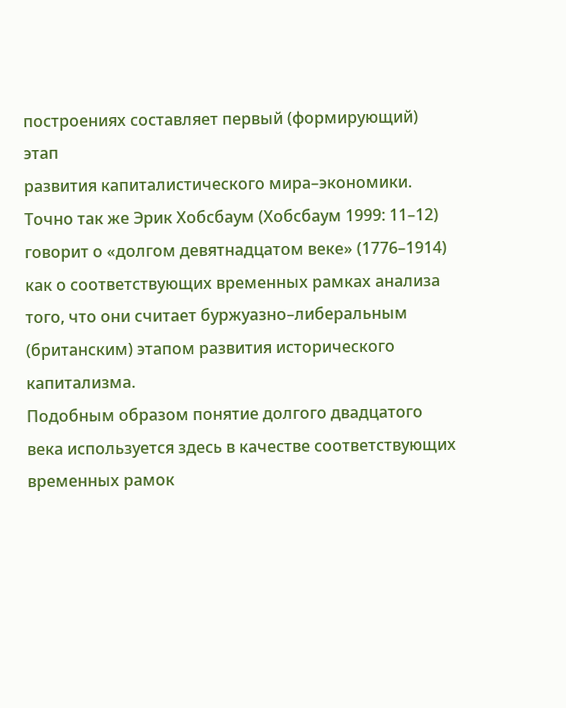построениях составляет первый (формирующий) этап
развития капиталистического мира–экономики. Точно так же Эрик Хобсбаум (Хобсбаум 1999: 11–12) говорит о «долгом девятнадцатом веке» (1776–1914) как о соответствующих временных рамках анализа того, что они считает буржуазно–либеральным (британским) этапом развития исторического капитализма.
Подобным образом понятие долгого двадцатого века используется здесь в качестве соответствующих временных рамок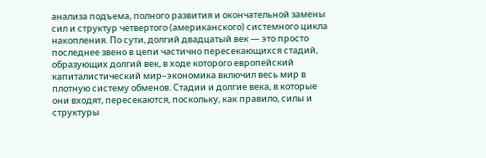анализа подъема, полного развития и окончательной замены сил и структур четвертого (американского) системного цикла накопления. По сути, долгий двадцатый век — это просто последнее звено в цепи частично пересекающихся стадий, образующих долгий век, в ходе которого европейский капиталистический мир–экономика включил весь мир в плотную систему обменов. Стадии и долгие века, в которые они входят, пересекаются, поскольку, как правило, силы и структуры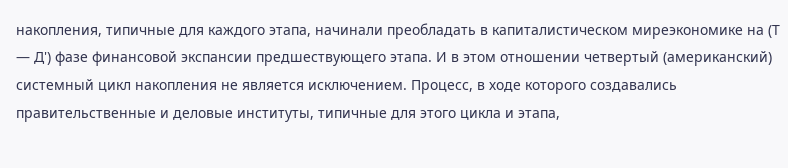накопления, типичные для каждого этапа, начинали преобладать в капиталистическом миреэкономике на (Т — Д') фазе финансовой экспансии предшествующего этапа. И в этом отношении четвертый (американский) системный цикл накопления не является исключением. Процесс, в ходе которого создавались правительственные и деловые институты, типичные для этого цикла и этапа,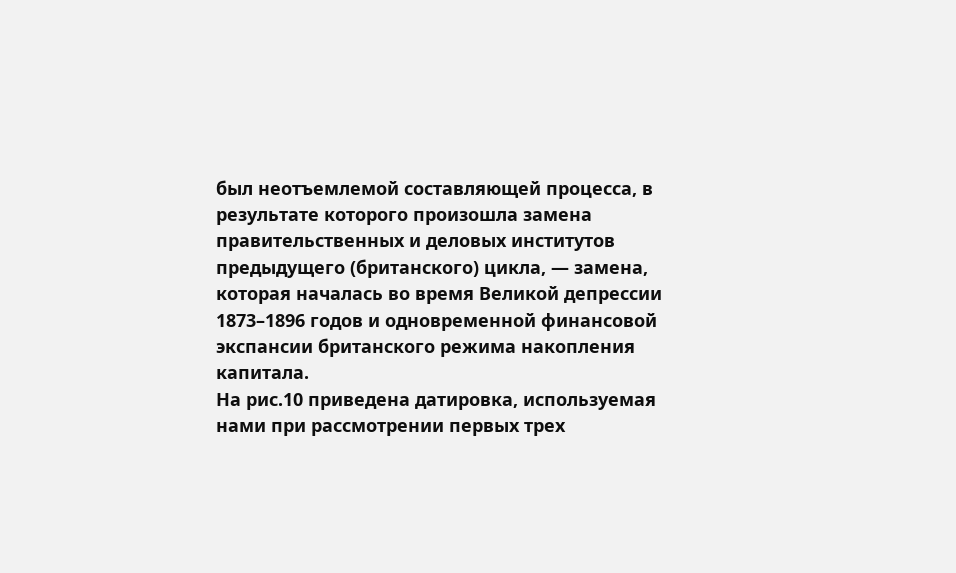был неотъемлемой составляющей процесса, в результате которого произошла замена правительственных и деловых институтов предыдущего (британского) цикла, — замена, которая началась во время Великой депрессии 1873–1896 годов и одновременной финансовой экспансии британского режима накопления капитала.
На рис.10 приведена датировка, используемая нами при рассмотрении первых трех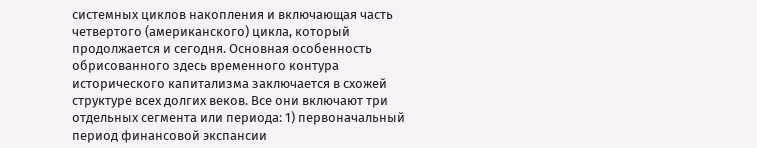системных циклов накопления и включающая часть четвертого (американского) цикла, который продолжается и сегодня. Основная особенность обрисованного здесь временного контура исторического капитализма заключается в схожей структуре всех долгих веков. Все они включают три отдельных сегмента или периода: 1) первоначальный период финансовой экспансии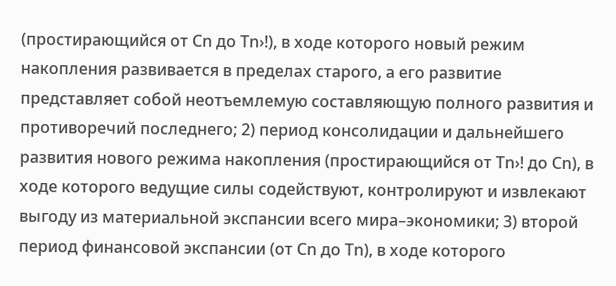(простирающийся от Сn до Тn›!), в ходе которого новый режим накопления развивается в пределах старого, а его развитие представляет собой неотъемлемую составляющую полного развития и противоречий последнего; 2) период консолидации и дальнейшего развития нового режима накопления (простирающийся от Тn›! до Сn), в ходе которого ведущие силы содействуют, контролируют и извлекают выгоду из материальной экспансии всего мира–экономики; 3) второй период финансовой экспансии (от Сn до Тn), в ходе которого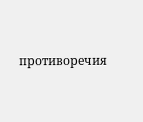противоречия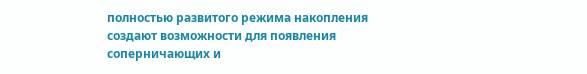полностью развитого режима накопления создают возможности для появления соперничающих и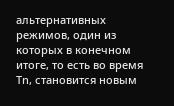альтернативных режимов, один из которых в конечном итоге, то есть во время Тn, становится новым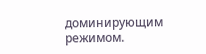доминирующим режимом.